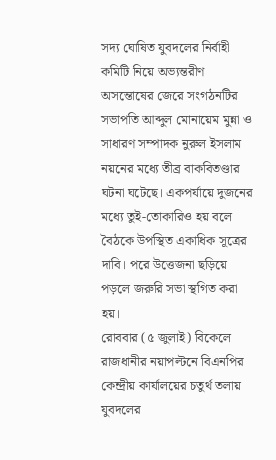সদ্য ঘোষিত যুবদলের নির্বাহী কমিটি নিয়ে অভ্যন্তরীণ অসন্তোষের জেরে সংগঠনটির সভাপতি আব্দুল মোনায়েম মুন্না ও সাধারণ সম্পাদক নুরুল ইসলাম নয়নের মধ্যে তীব্র বাকবিতণ্ডার ঘটনা ঘটেছে। একপর্যায়ে দুজনের মধ্যে তুই-তোকারিও হয় বলে বৈঠকে উপস্থিত একাধিক সূত্রের দাবি। পরে উত্তেজনা ছড়িয়ে পড়লে জরুরি সভা স্থগিত করা হয়।
রোববার (৫ জুলাই) বিকেলে রাজধানীর নয়াপল্টনে বিএনপির কেন্দ্রীয় কার্যালয়ের চতুর্থ তলায় যুবদলের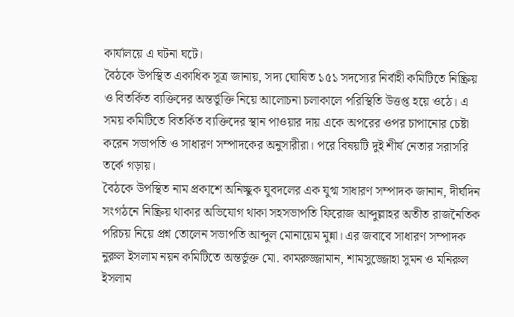কার্যালয়ে এ ঘটনা ঘটে।
বৈঠকে উপস্থিত একাধিক সূত্র জানায়, সদ্য ঘোষিত ১৫১ সদস্যের নির্বাহী কমিটিতে নিষ্ক্রিয় ও বিতর্কিত ব্যক্তিদের অন্তর্ভুক্তি নিয়ে আলোচনা চলাকালে পরিস্থিতি উত্তপ্ত হয়ে ওঠে। এ সময় কমিটিতে বিতর্কিত ব্যক্তিদের স্থান পাওয়ার দায় একে অপরের ওপর চাপানোর চেষ্টা করেন সভাপতি ও সাধারণ সম্পাদকের অনুসারীরা। পরে বিষয়টি দুই শীর্ষ নেতার সরাসরি তর্কে গড়ায়।
বৈঠকে উপস্থিত নাম প্রকাশে অনিচ্ছুক যুবদলের এক যুগ্ম সাধারণ সম্পাদক জানান, দীর্ঘদিন সংগঠনে নিষ্ক্রিয় থাকার অভিযোগ থাকা সহসভাপতি ফিরোজ আব্দুল্লাহর অতীত রাজনৈতিক পরিচয় নিয়ে প্রশ্ন তোলেন সভাপতি আব্দুল মোনায়েম মুন্না। এর জবাবে সাধারণ সম্পাদক নুরুল ইসলাম নয়ন কমিটিতে অন্তর্ভুক্ত মো. কামরুজ্জামান, শামসুজ্জোহা সুমন ও মনিরুল ইসলাম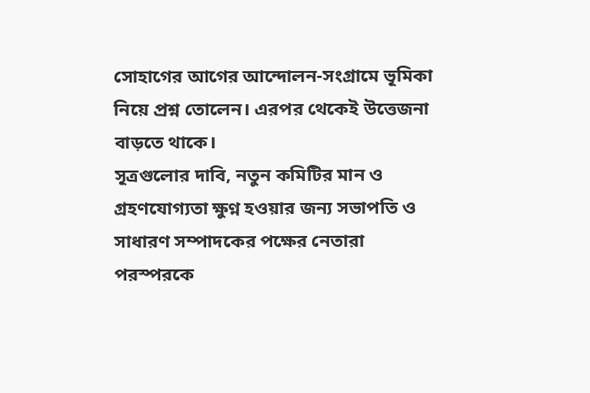সোহাগের আগের আন্দোলন-সংগ্রামে ভূমিকা নিয়ে প্রশ্ন তোলেন। এরপর থেকেই উত্তেজনা বাড়তে থাকে।
সূত্রগুলোর দাবি, নতুন কমিটির মান ও গ্রহণযোগ্যতা ক্ষুণ্ন হওয়ার জন্য সভাপতি ও সাধারণ সম্পাদকের পক্ষের নেতারা পরস্পরকে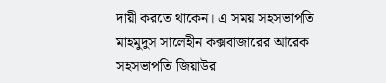দায়ী করতে থাকেন। এ সময় সহসভাপতি মাহমুদুস সালেহীন কক্সবাজারের আরেক সহসভাপতি জিয়াউর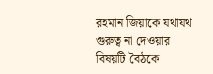রহমান জিয়াকে যথাযথ গুরুত্ব না দেওয়ার বিষয়টি বৈঠকে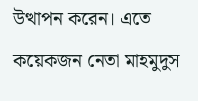উত্থাপন করেন। এতে কয়েকজন নেতা মাহমুদুস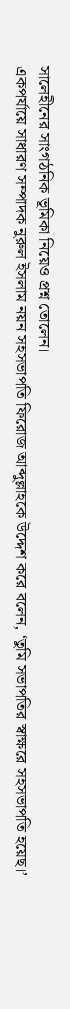সালেহীনের সাংগঠনিক ভূমিকা নিয়েও প্রশ্ন তোলেন।
একপর্যায়ে সাধারণ সম্পাদক নুরুল ইসলাম নয়ন সহসভাপতি ফিরোজ আব্দুল্লাহকে উদ্দেশ করে বলেন, ‘তুমি সভাপতির স্বাক্ষরে সহসভাপতি হয়েছ।’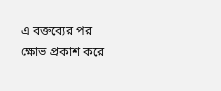এ বক্তব্যের পর ক্ষোভ প্রকাশ করে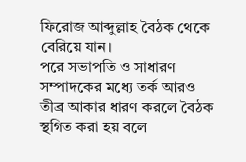ফিরোজ আব্দুল্লাহ বৈঠক থেকে বেরিয়ে যান।
পরে সভাপতি ও সাধারণ সম্পাদকের মধ্যে তর্ক আরও তীব্র আকার ধারণ করলে বৈঠক স্থগিত করা হয় বলে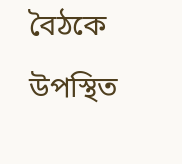বৈঠকে উপস্থিত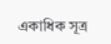একাধিক সূত্র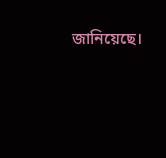জানিয়েছে।